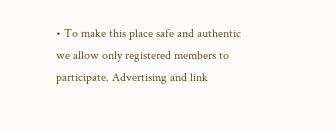• To make this place safe and authentic we allow only registered members to participate. Advertising and link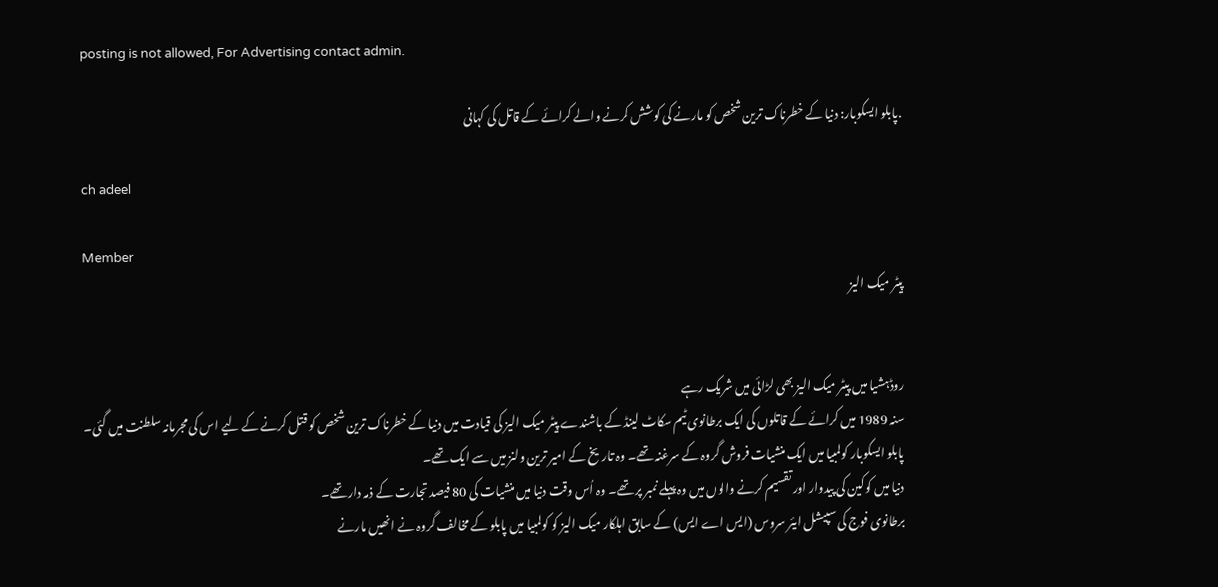posting is not allowed, For Advertising contact admin.

.پابلو ایسکوبار: دنیا کے خطرناک ترین شخص کو مارنے کی کوشش کرنے والے کرائے کے قاتل کی کہانی

ch adeel

Member
پیٹر میک الیز


روڈہشیا میں پیٹر میک الیز بھی لڑائی میں شریک رہے
سنہ 1989 میں کرائے کے قاتلوں کی ایک برطانوی ٹیم سکاٹ لینڈ کے باشندے پیٹر میک الیز کی قیادت میں دنیا کے خطرناک ترین شخص کو قتل کرنے کے لیے اس کی مجرمانہ سلطنت میں گئی۔
پابلو ایسکوبار کولمبیا میں ایک منشیات فروش گروہ کے سرغنہ تھے۔ وہ تاریخ کے امیر ترین ولنز میں سے ایک تھے۔
دنیا میں کوکین کی پیدوار اور تقسیم کرنے والوں میں وہ پہلے نمبر پر تھے۔ وہ اُس وقت دنیا میں منشیات کی 80 فیصد تجارت کے ذمہ دار تھے۔
برطانوی فوج کی سپیشل ایئر سروس (ایس اے ایس) کے سابق اہلکار میک الیز کو کولمبیا میں پابلو کے مخالف گروہ نے انھیں مارنے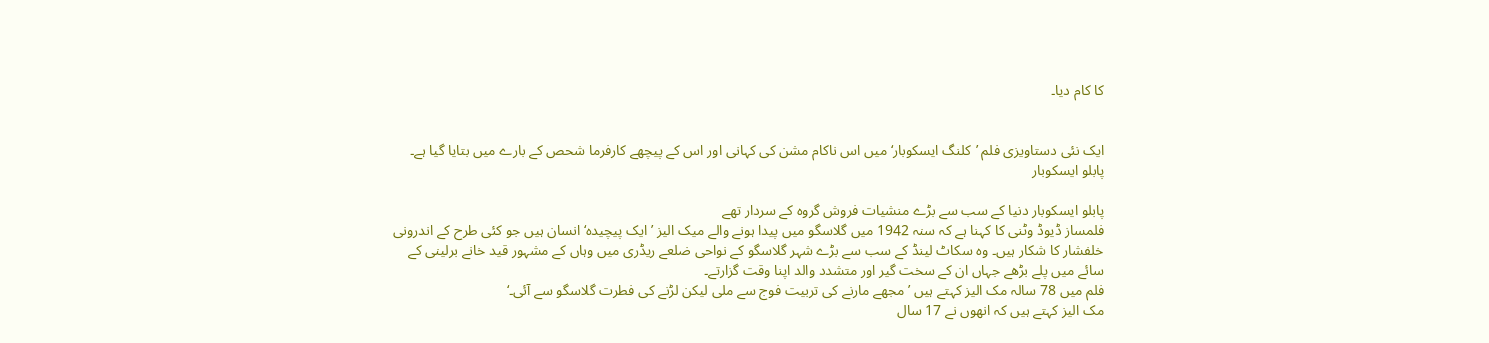کا کام دیا۔


ایک نئی دستاویزی فلم ’کلنگ ایسکوبار‘ میں اس ناکام مشن کی کہانی اور اس کے پیچھے کارفرما شحص کے بارے میں بتایا گیا ہے۔
پابلو ایسکوبار

پابلو ایسکوبار دنیا کے سب سے بڑے منشیات فروش گروہ کے سردار تھے
فلمساز ڈیوڈ وٹنی کا کہنا ہے کہ سنہ 1942 میں گلاسگو میں پیدا ہونے والے میک الیز ’ایک پیچیدہ‘ انسان ہیں جو کئی طرح کے اندرونی خلفشار کا شکار ہیں۔ وہ سکاٹ لینڈ کے سب سے بڑے شہر گلاسگو کے نواحی ضلعے ریڈری میں وہاں کے مشہور قید خانے برلینی کے سائے میں پلے بڑھے جہاں ان کے سخت گیر اور متشدد والد اپنا وقت گزارتے۔
فلم میں 78 سالہ مک الیز کہتے ہیں ’مجھے مارنے کی تربیت فوج سے ملی لیکن لڑنے کی فطرت گلاسگو سے آئی۔‘
مک الیز کہتے ہیں کہ انھوں نے 17 سال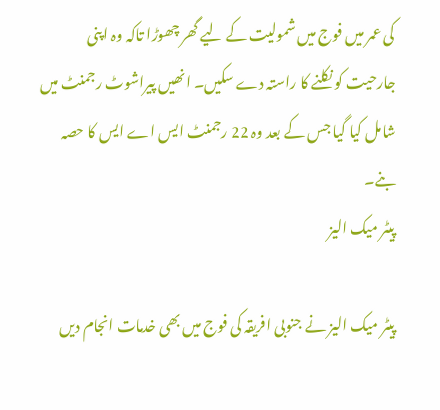کی عمر میں فوج میں شمولیت کے لیے گھر چھوڑا تاکہ وہ اپنی جارحیت کو نکلنے کا راستہ دے سکیں۔ انھیں پیراشوٹ رجمنٹ میں شامل کیا گیا جس کے بعد وہ 22 رجمنٹ ایس اے ایس کا حصہ بنے۔
پیٹر میک الیز

پیٹر میک الیز نے جنوبی افریقہ کی فوج میں بھی خدمات انجام دیں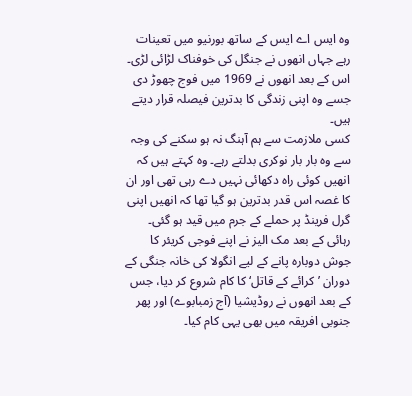وہ ایس اے ایس کے ساتھ بورنیو میں تعینات رہے جہاں انھوں نے جنگل کی خوفناک لڑائی لڑی۔ اس کے بعد انھوں نے 1969 میں فوج چھوڑ دی جسے وہ اپنی زندگی کا بدترین فیصلہ قرار دیتے ہیں۔
کسی ملازمت سے ہم آہنگ نہ ہو سکنے کی وجہ سے وہ بار بار نوکری بدلتے رہے۔ وہ کہتے ہیں کہ انھیں کوئی راہ دکھائی نہیں دے رہی تھی اور ان کا غصہ اس قدر بدترین ہو گیا تھا کہ انھیں اپنی گرل فرینڈ پر حملے کے جرم میں قید ہو گئی۔
رہائی کے بعد مک الیز نے اپنے فوجی کریئر کا جوش دوبارہ پانے کے لیے انگولا کی خانہ جنگی کے دوران ’کرائے کے قاتل‘ کا کام شروع کر دیا، جس کے بعد انھوں نے روڈیشیا (آج زمبابوے) اور پھر جنوبی افریقہ میں بھی یہی کام کیا۔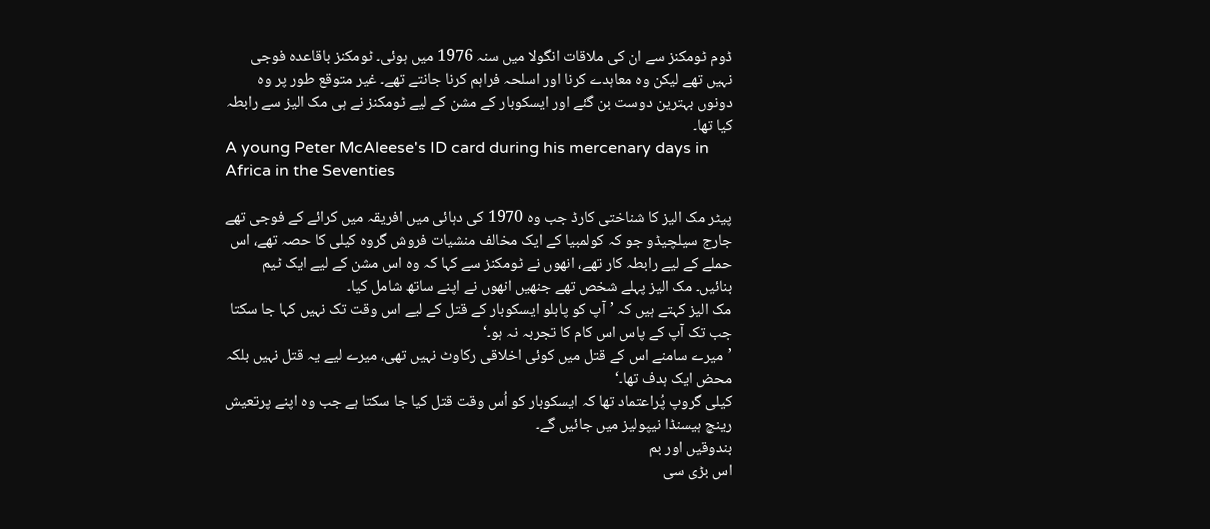ڈوم ٹومکنز سے ان کی ملاقات انگولا میں سنہ 1976 میں ہوئی۔ ٹومکنز باقاعدہ فوجی نہیں تھے لیکن وہ معاہدے کرنا اور اسلحہ فراہم کرنا جانتے تھے۔ غیر متوقع طور پر وہ دونوں بہترین دوست بن گئے اور ایسکوبار کے مشن کے لیے ٹومکنز نے ہی مک الیز سے رابطہ کیا تھا۔
A young Peter McAleese's ID card during his mercenary days in Africa in the Seventies

پیٹر مک الیز کا شناختی کارڈ جب وہ 1970 کی دہائی میں افریقہ میں کرائے کے فوجی تھے
جارج سیلچیڈو جو کہ کولمبیا کے ایک مخالف منشیات فروش گروہ کیلی کا حصہ تھے، اس حملے کے لیے رابطہ کار تھے، انھوں نے ٹومکنز سے کہا کہ وہ اس مشن کے لیے ایک ٹیم بنائیں۔ مک الیز پہلے شخص تھے جنھیں انھوں نے اپنے ساتھ شامل کیا۔
مک الیز کہتے ہیں کہ ’آپ کو پابلو ایسکوبار کے قتل کے لیے اس وقت تک نہیں کہا جا سکتا جب تک آپ کے پاس اس کام کا تجربہ نہ ہو۔‘
’میرے سامنے اس کے قتل میں کوئی اخلاقی رکاوٹ نہیں تھی، میرے لیے یہ قتل نہیں بلکہ محض ایک ہدف تھا۔‘
کیلی گروپ پُراعتماد تھا کہ ایسکوبار کو اُس وقت قتل کیا جا سکتا ہے جب وہ اپنے پرتعیش رینچ ہیسنڈا نیپولیز میں جائیں گے۔
بندوقیں اور بم
اس بڑی سی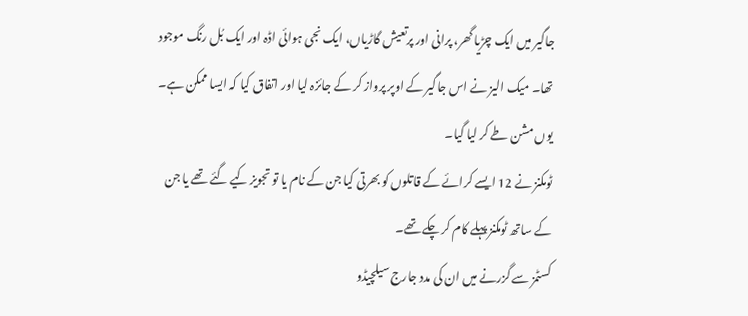جاگیر میں ایک چڑیا گھر، پرانی اور پرتعیش گاڑیاں، ایک نجی ہوائی اڈہ اور ایک بُل رنگ موجود تھا۔ میک الیز نے اس جاگیر کے اوپر پرواز کر کے جائزہ لیا اور اتفاق کیا کہ ایسا ممکن ہے۔ یوں مشن طے کر لیا گیا۔
ٹومکنز نے 12 ایسے کرائے کے قاتلوں کو بھرتی کیا جن کے نام یا تو تجویز کیے گئے تھے یا جن کے ساتھ ٹومکنز پہلے کام کر چکے تھے۔
کسٹمز سے گزرنے میں ان کی مدد جارج سیلچیڈو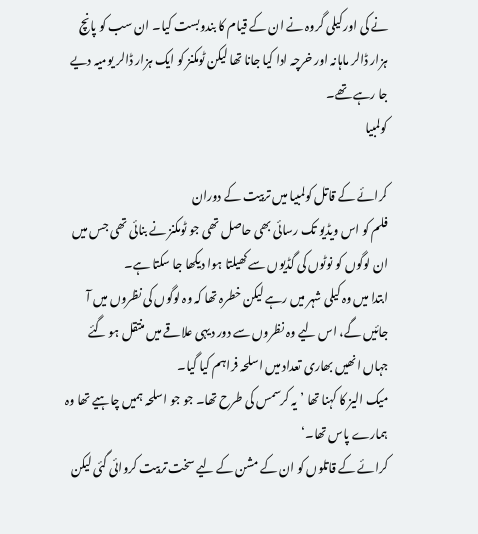نے کی اور کیلی گروہ نے ان کے قیام کا بندوبست کیا۔ ان سب کو پانچ ہزار ڈالر ماہانہ اور خرچہ ادا کیا جانا تھا لیکن ٹومکنز کو ایک ہزار ڈالر یومیہ دیے جا رہے تھے۔
کولمبیا

کرائے کے قاتل کولمبیا میں تربیت کے دوران
فلم کو اس ویڈیو تک رسائی بھی حاصل تھی جو ٹومکنز نے بنائی تھی جس میں ان لوگوں کو نوٹوں کی گڈیوں سے کھیلتا ہوا دیکھا جا سکتا ہے۔
ابتدا میں وہ کیلی شہر میں رہے لیکن خطرہ تھا کہ وہ لوگوں کی نظروں میں آ جائیں گے، اس لیے وہ نظروں سے دور دیہی علاقے میں منتقل ہو گئے جہاں انھیں بھاری تعداد میں اسلحہ فراہم کیا گیا۔
میک الیز کا کہنا تھا ’یہ کرسمس کی طرح تھا۔ جو جو اسلحہ ہمیں چاہیے تھا وہ ہمارے پاس تھا۔‘
کرائے کے قاتلوں کو ان کے مشن کے لیے سخت تربیت کروائی گئی لیکن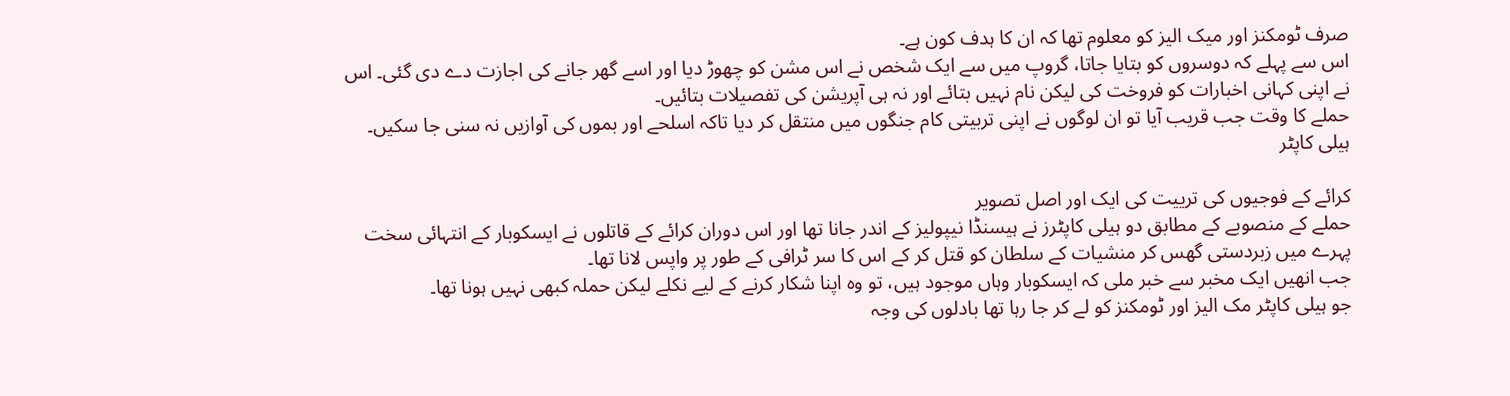صرف ٹومکنز اور میک الیز کو معلوم تھا کہ ان کا ہدف کون ہے۔
اس سے پہلے کہ دوسروں کو بتایا جاتا، گروپ میں سے ایک شخص نے اس مشن کو چھوڑ دیا اور اسے گھر جانے کی اجازت دے دی گئی۔ اس نے اپنی کہانی اخبارات کو فروخت کی لیکن نام نہیں بتائے اور نہ ہی آپریشن کی تفصیلات بتائیں۔
حملے کا وقت جب قریب آیا تو ان لوگوں نے اپنی تربیتی کام جنگوں میں منتقل کر دیا تاکہ اسلحے اور بموں کی آوازیں نہ سنی جا سکیں۔
ہیلی کاپٹر

کرائے کے فوجیوں کی ترییت کی ایک اور اصل تصویر
حملے کے منصوبے کے مطابق دو ہیلی کاپٹرز نے ہیسنڈا نیپولیز کے اندر جانا تھا اور اس دوران کرائے کے قاتلوں نے ایسکوبار کے انتہائی سخت پہرے میں زبردستی گھس کر منشیات کے سلطان کو قتل کر کے اس کا سر ٹرافی کے طور پر واپس لانا تھا۔
جب انھیں ایک مخبر سے خبر ملی کہ ایسکوبار وہاں موجود ہیں، تو وہ اپنا شکار کرنے کے لیے نکلے لیکن حملہ کبھی نہیں ہونا تھا۔
جو ہیلی کاپٹر مک الیز اور ٹومکنز کو لے کر جا رہا تھا بادلوں کی وجہ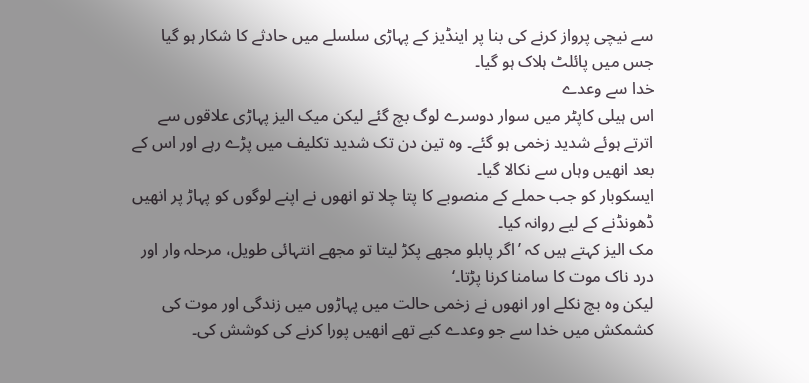سے نیچی پرواز کرنے کی بنا پر اینڈیز کے پہاڑی سلسلے میں حادثے کا شکار ہو گیا جس میں پائلٹ ہلاک ہو گیا۔
خدا سے وعدے
اس ہیلی کاپٹر میں سوار دوسرے لوگ بچ گئے لیکن میک الیز پہاڑی علاقوں سے اترتے ہوئے شدید زخمی ہو گئے۔ وہ تین دن تک شدید تکلیف میں پڑے رہے اور اس کے بعد انھیں وہاں سے نکالا گیا۔
ایسکوبار کو جب حملے کے منصوبے کا پتا چلا تو انھوں نے اپنے لوگوں کو پہاڑ پر انھیں ڈھونڈنے کے لیے روانہ کیا۔
مک الیز کہتے ہیں کہ ’اگر پابلو مجھے پکڑ لیتا تو مجھے انتہائی طویل، مرحلہ وار اور درد ناک موت کا سامنا کرنا پڑتا۔‘
لیکن وہ بچ نکلے اور انھوں نے زخمی حالت میں پہاڑوں میں زندگی اور موت کی کشمکش میں خدا سے جو وعدے کیے تھے انھیں پورا کرنے کی کوشش کی۔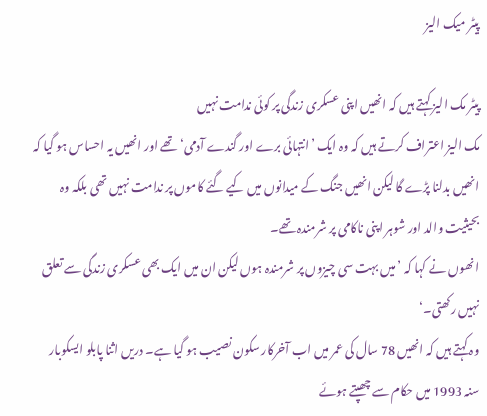پیٹر میک الیز

پیٹر مک الیز کہتے ہیں کہ انھیں اپنی عسکری زندگی پر کوئی ندامت نہیں
مک الیز اعتراف کرتے ہیں کہ وہ ایک ’انتہائی برے اور گندے آدمی‘ تھے اور انھیں یہ احساس ہو گیا کہ انھیں بدلنا پڑے گا لیکن انھیں جنگ کے میدانوں میں کیے گئے کاموں پر ندامت نہیں تھی بلکہ وہ بحیثیت والد اور شوہر اپنی ناکامی پر شرمندہ تھے۔
انھوں نے کہا کہ ’میں بہت سی چیزوں پر شرمندہ ہوں لیکن ان میں ایک بھی عسکری زندگی سے تعلق نہیں رکھتی۔‘
وہ کہتے ہیں کہ انھیں 78 سال کی عمر میں اب آخرکار سکون نصیب ہو گیا ہے۔ دریں اثنا پابلو ایسکوبار سنہ 1993 میں حکام سے چھپتے ہوئے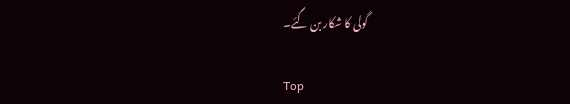گولی کا شکار بن گئے۔

Top